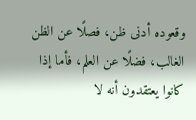وقعوده أدنى ظن، فصلًا عن الظن الغالب، فضلًا عن العلم، فأما إذا كانوا يعتقدون أنه لا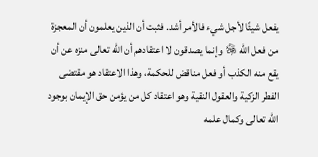يفعل شيئًا لأجل شيء فالأمر أشد. فثبت أن الذين يعلمون أن المعجزة من فعل الله ﷿ وإنما يصدقون لا اعتقادهم أن الله تعالى منزه عن أن يقع منه الكذب أو فعل مناقض للحكمة، وهذا الاعتقاد هو مقتضى الفطر الزكية والعقول النقية وهو اعتقاد كل من يؤمن حق الإيمان بوجود الله تعالى وكمال علمه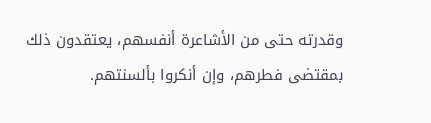وقدرته حتى من الأشاعرة أنفسهم، يعتقدون ذلك بمقتضى فطرهم، وإن أنكروا بألسنتهم.